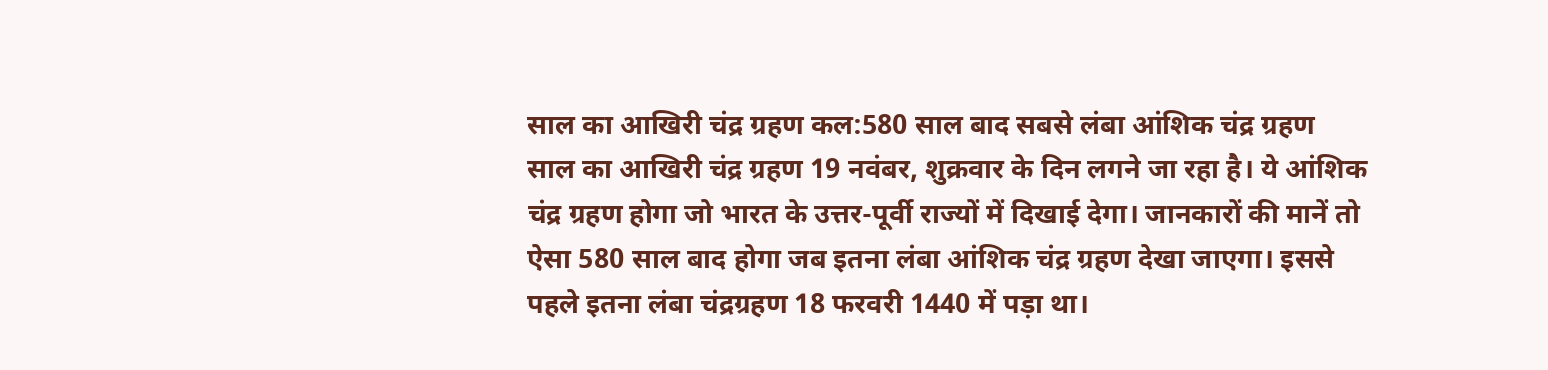साल का आखिरी चंद्र ग्रहण कल:580 साल बाद सबसे लंबा आंशिक चंद्र ग्रहण
साल का आखिरी चंद्र ग्रहण 19 नवंबर, शुक्रवार के दिन लगने जा रहा है। ये आंशिक चंद्र ग्रहण होगा जो भारत के उत्तर-पूर्वी राज्यों में दिखाई देगा। जानकारों की मानें तो ऐसा 580 साल बाद होगा जब इतना लंबा आंशिक चंद्र ग्रहण देखा जाएगा। इससे पहले इतना लंबा चंद्रग्रहण 18 फरवरी 1440 में पड़ा था।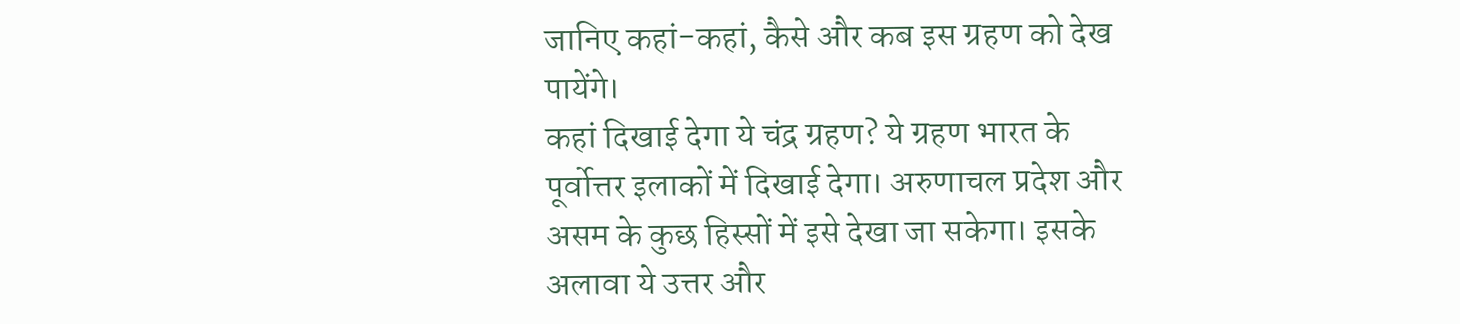जानिए कहां-कहां, कैसे और कब इस ग्रहण को देख पायेंगे।
कहां दिखाई देगा ये चंद्र ग्रहण? ये ग्रहण भारत के पूर्वोत्तर इलाकों में दिखाई देगा। अरुणाचल प्रदेश और असम के कुछ हिस्सों में इसे देखा जा सकेगा। इसके अलावा ये उत्तर और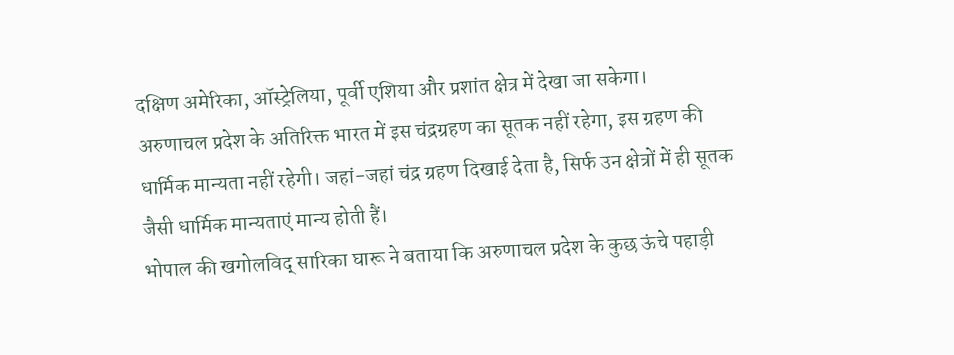दक्षिण अमेरिका, ऑस्ट्रेलिया, पूर्वी एशिया और प्रशांत क्षेत्र में देखा जा सकेगा।
अरुणाचल प्रदेश के अतिरिक्त भारत में इस चंद्रग्रहण का सूतक नहीं रहेगा, इस ग्रहण की धार्मिक मान्यता नहीं रहेगी। जहां-जहां चंद्र ग्रहण दिखाई देता है, सिर्फ उन क्षेत्रों में ही सूतक जैसी धार्मिक मान्यताएं मान्य होती हैं।
भोपाल की खगोलविद् सारिका घारू ने बताया कि अरुणाचल प्रदेश के कुछ ऊंचे पहाड़ी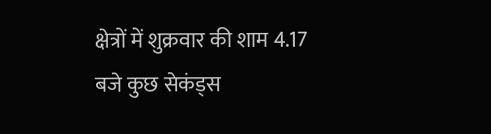क्षेत्रों में शुक्रवार की शाम 4.17 बजे कुछ सेकंड्स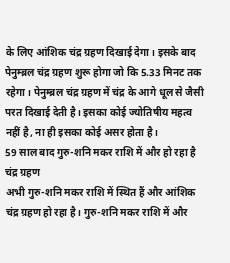के लिए आंशिक चंद्र ग्रहण दिखाई देगा। इसके बाद पेनुम्ब्रल चंद्र ग्रहण शुरू होगा जो कि 5.33 मिनट तक रहेगा। पेनुम्ब्रल चंद्र ग्रहण में चंद्र के आगे धूल से जैसी परत दिखाई देती है। इसका कोई ज्योतिषीय महत्व नहीं है, ना ही इसका कोई असर होता है।
59 साल बाद गुरु-शनि मकर राशि में और हो रहा है चंद्र ग्रहण
अभी गुरु-शनि मकर राशि में स्थित हैं और आंशिक चंद्र ग्रहण हो रहा है। गुरु-शनि मकर राशि में और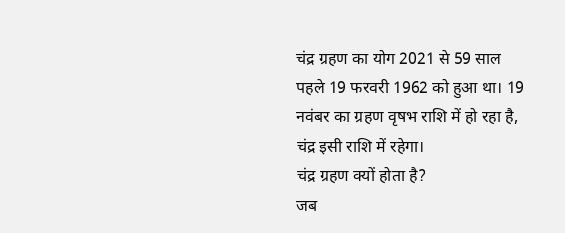चंद्र ग्रहण का योग 2021 से 59 साल पहले 19 फरवरी 1962 को हुआ था। 19 नवंबर का ग्रहण वृषभ राशि में हो रहा है, चंद्र इसी राशि में रहेगा।
चंद्र ग्रहण क्यों होता है?
जब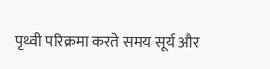पृथ्वी परिक्रमा करते समय सूर्य और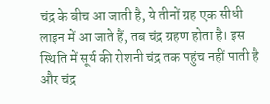चंद्र के बीच आ जाती है, ये तीनों ग्रह एक सीधी लाइन में आ जाते हैं, तब चंद्र ग्रहण होता है। इस स्थिति में सूर्य की रोशनी चंद्र तक पहुंच नहीं पाती है और चंद्र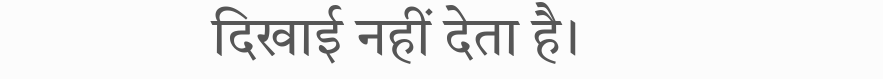दिखाई नहीं देता है।